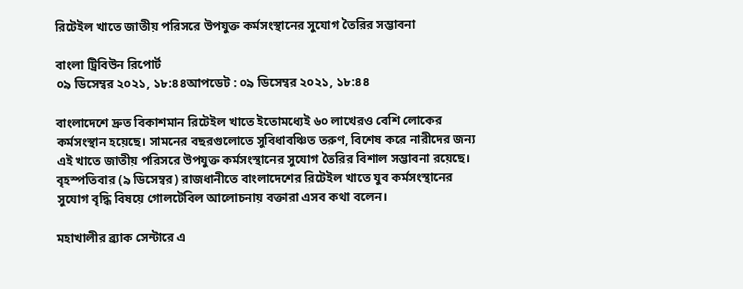রিটেইল খাতে জাতীয় পরিসরে উপযুক্ত কর্মসংস্থানের সুযোগ তৈরির সম্ভাবনা

বাংলা ট্রিবিউন রিপোর্ট
০৯ ডিসেম্বর ২০২১, ১৮:৪৪আপডেট : ০৯ ডিসেম্বর ২০২১, ১৮:৪৪

বাংলাদেশে দ্রুত বিকাশমান রিটেইল খাতে ইতোমধ্যেই ৬০ লাখেরও বেশি লোকের কর্মসংস্থান হয়েছে। সামনের বছরগুলোতে সুবিধাবঞ্চিত তরুণ, বিশেষ করে নারীদের জন্য এই খাতে জাতীয় পরিসরে উপযুক্ত কর্মসংস্থানের সুযোগ তৈরির বিশাল সম্ভাবনা রয়েছে। বৃহস্পতিবার (৯ ডিসেম্বর) রাজধানীতে বাংলাদেশের রিটেইল খাতে যুব কর্মসংস্থানের সুযোগ বৃদ্ধি বিষয়ে গোলটেবিল আলোচনায় বক্তারা এসব কথা বলেন।

মহাখালীর ব্র্যাক সেন্টারে এ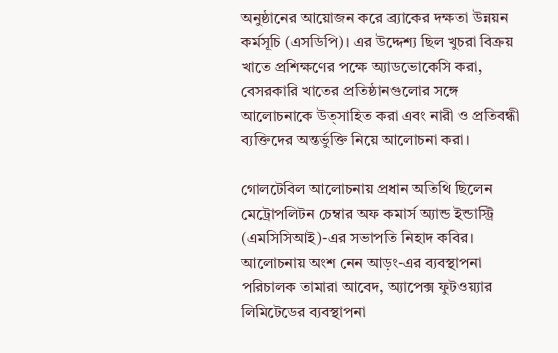অনুষ্ঠানের আয়োজন করে ব্র্যাকের দক্ষতা উন্নয়ন কর্মসূচি (এসডিপি)। এর উদ্দেশ্য ছিল খুচরা বিক্রয় খাতে প্রশিক্ষণের পক্ষে অ্যাডভোকেসি করা, বেসরকারি খাতের প্রতিষ্ঠানগুলোর সঙ্গে আলোচনাকে উত্সাহিত করা এবং নারী ও প্রতিবন্ধী ব্যক্তিদের অন্তর্ভুক্তি নিয়ে আলোচনা করা।

গোলটেবিল আলোচনায় প্রধান অতিথি ছিলেন মেট্রোপলিটন চেম্বার অফ কমার্স অ্যান্ড ইন্ডাস্ট্রি (এমসিসিআই)-এর সভাপতি নিহাদ কবির। আলোচনায় অংশ নেন আড়ং-এর ব্যবস্থাপনা পরিচালক তামারা আবেদ, অ্যাপেক্স ফুটওয়্যার লিমিটেডের ব্যবস্থাপনা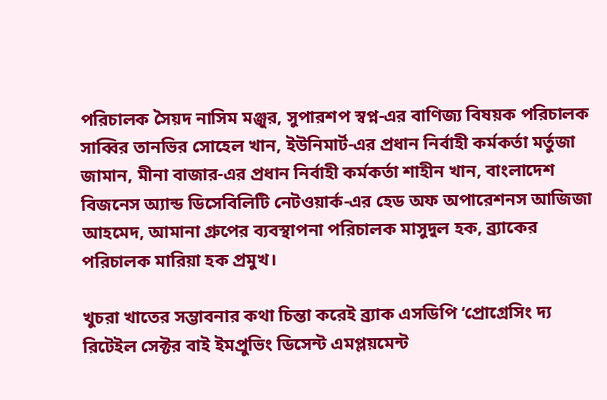পরিচালক সৈয়দ নাসিম মঞ্জুর, সুপারশপ স্বপ্ন-এর বাণিজ্য বিষয়ক পরিচালক সাব্বির তানভির সোহেল খান, ইউনিমার্ট-এর প্রধান নির্বাহী কর্মকর্তা মর্তুজা জামান, মীনা বাজার-এর প্রধান নির্বাহী কর্মকর্তা শাহীন খান, বাংলাদেশ বিজনেস অ্যান্ড ডিসেবিলিটি নেটওয়ার্ক-এর হেড অফ অপারেশনস আজিজা আহমেদ, আমানা গ্রুপের ব্যবস্থাপনা পরিচালক মাসুদুল হক, ব্র্যাকের পরিচালক মারিয়া হক প্রমুখ।

খুচরা খাতের সম্ভাবনার কথা চিন্তা করেই ব্র্যাক এসডিপি ‘প্রোগ্রেসিং দ্য রিটেইল সেক্টর বাই ইমপ্রুভিং ডিসেন্ট এমপ্লয়মেন্ট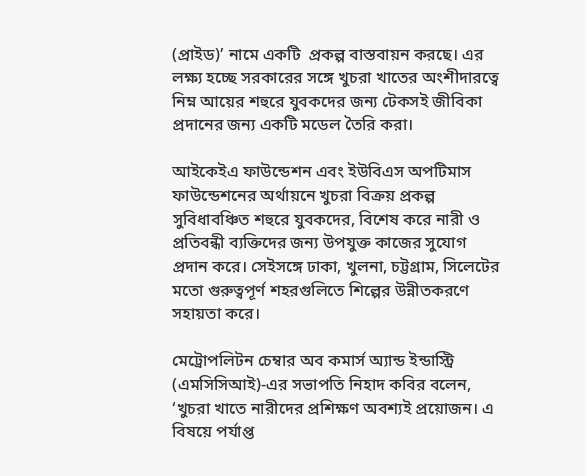(প্রাইড)’ নামে একটি  প্রকল্প বাস্তবায়ন করছে। এর লক্ষ্য হচ্ছে সরকারের সঙ্গে খুচরা খাতের অংশীদারত্বে নিম্ন আয়ের শহুরে যুবকদের জন্য টেকসই জীবিকা প্রদানের জন্য একটি মডেল তৈরি করা।

আইকেইএ ফাউন্ডেশন এবং ইউবিএস অপটিমাস ফাউন্ডেশনের অর্থায়নে খুচরা বিক্রয় প্রকল্প সুবিধাবঞ্চিত শহুরে যুবকদের, বিশেষ করে নারী ও প্রতিবন্ধী ব্যক্তিদের জন্য উপযুক্ত কাজের সুযোগ প্রদান করে। সেইসঙ্গে ঢাকা, খুলনা, চট্টগ্রাম, সিলেটের মতো গুরুত্বপূর্ণ শহরগুলিতে শিল্পের উন্নীতকরণে সহায়তা করে।

মেট্রোপলিটন চেম্বার অব কমার্স অ্যান্ড ইন্ডাস্ট্রি (এমসিসিআই)-এর সভাপতি নিহাদ কবির বলেন, ‘খুচরা খাতে নারীদের প্রশিক্ষণ অবশ্যই প্রয়োজন। এ বিষয়ে পর্যাপ্ত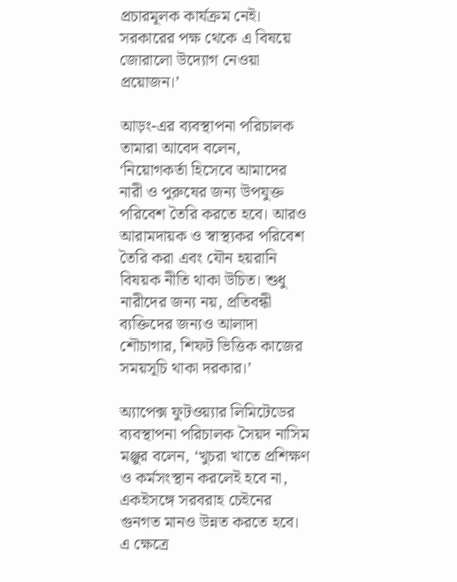প্রচারমূলক কার্যক্রম নেই। সরকারের পক্ষ থেকে এ বিষয়ে জোরালো উদ্যোগ নেওয়া প্রয়োজন।’

আড়ং-এর ব্যবস্থাপনা পরিচালক তামারা আবেদ বলেন, ‘নিয়োগকর্তা হিসেবে আমাদের নারী ও পুরুষের জন্য উপযুক্ত পরিবেশ তৈরি করতে হবে। আরও আরামদায়ক ও স্বাস্থ্যকর পরিবেশ তৈরি করা এবং যৌন হয়রানি বিষয়ক নীতি থাকা উচিত। শুধু নারীদের জন্য নয়, প্রতিবন্ধী ব্যক্তিদের জন্যও আলাদা শৌচাগার, শিফট ভিত্তিক কাজের সময়সূচি থাকা দরকার।’

অ্যাপেক্স ফুটওয়্যার লিমিটেডের ব্যবস্থাপনা পরিচালক সৈয়দ নাসিম মঞ্জুর বলেন, ‘খুচরা খাতে প্রশিক্ষণ ও কর্মসংস্থান করলেই হবে না, একইসঙ্গে সরবরাহ চেইনের গুনগত মানও উন্নত করতে হবে। এ ক্ষেত্রে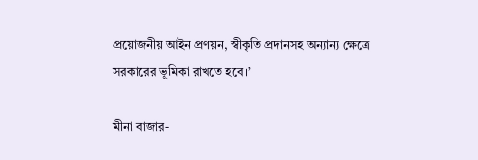প্রয়োজনীয় আইন প্রণয়ন, স্বীকৃতি প্রদানসহ অন্যান্য ক্ষেত্রে সরকারের ভূমিকা রাখতে হবে।’

মীনা বাজার-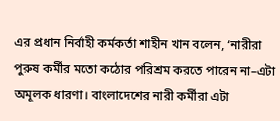এর প্রধান নির্বাহী কর্মকর্তা শাহীন খান বলেন, ‘নারীরা পুরুষ কর্মীর মতো কঠোর পরিশ্রম করতে পারেন না–এটা অমূলক ধারণা। বাংলাদেশের নারী কর্মীরা এটা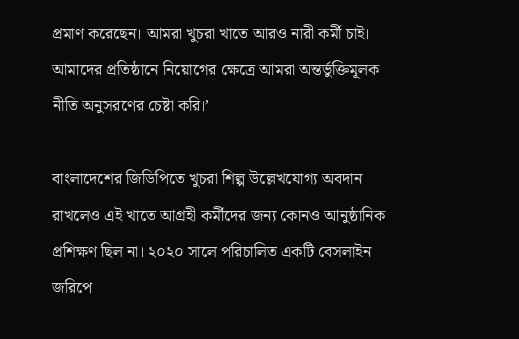প্রমাণ করেছেন। আমরা খুচরা খাতে আরও নারী কর্মী চাই। আমাদের প্রতিষ্ঠানে নিয়োগের ক্ষেত্রে আমরা অন্তর্ভুক্তিমূলক নীতি অনুসরণের চেষ্টা করি।’

বাংলাদেশের জিডিপিতে খুচরা শিল্প উল্লেখযোগ্য অবদান রাখলেও এই খাতে আগ্রহী কর্মীদের জন্য কোনও আনুষ্ঠানিক প্রশিক্ষণ ছিল না। ২০২০ সালে পরিচালিত একটি বেসলাইন জরিপে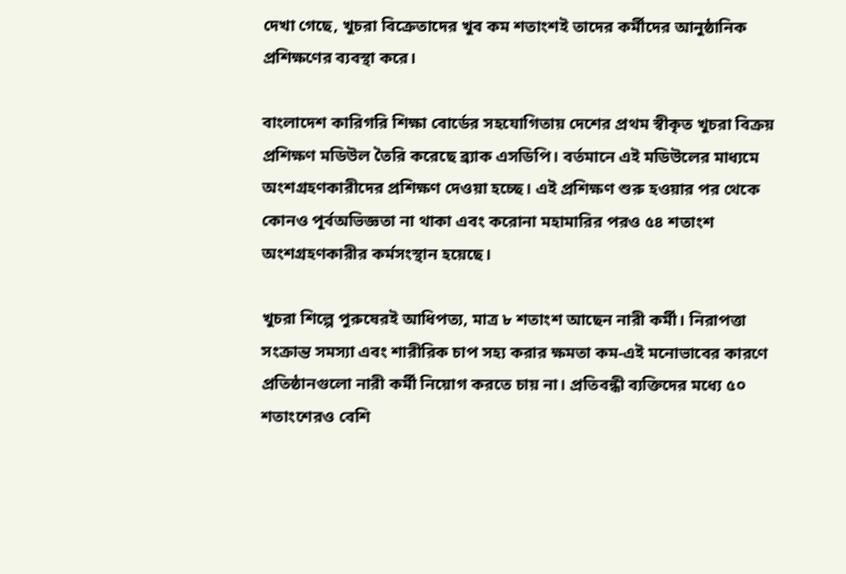দেখা গেছে, খুচরা বিক্রেতাদের খুব কম শতাংশই তাদের কর্মীদের আনুষ্ঠানিক প্রশিক্ষণের ব্যবস্থা করে।

বাংলাদেশ কারিগরি শিক্ষা বোর্ডের সহযোগিতায় দেশের প্রথম স্বীকৃত খুচরা বিক্রয় প্রশিক্ষণ মডিউল তৈরি করেছে ব্র্যাক এসডিপি। বর্তমানে এই মডিউলের মাধ্যমে অংশগ্রহণকারীদের প্রশিক্ষণ দেওয়া হচ্ছে। এই প্রশিক্ষণ শুরু হওয়ার পর থেকে কোনও পূর্বঅভিজ্ঞতা না থাকা এবং করোনা মহামারির পরও ৫৪ শতাংশ অংশগ্রহণকারীর কর্মসংস্থান হয়েছে।

খুচরা শিল্পে পুরুষেরই আধিপত্য, মাত্র ৮ শতাংশ আছেন নারী কর্মী। নিরাপত্তা সংক্রান্ত সমস্যা এবং শারীরিক চাপ সহ্য করার ক্ষমতা কম-এই মনোভাবের কারণে প্রতিষ্ঠানগুলো নারী কর্মী নিয়োগ করতে চায় না। প্রতিবন্ধী ব্যক্তিদের মধ্যে ৫০ শতাংশেরও বেশি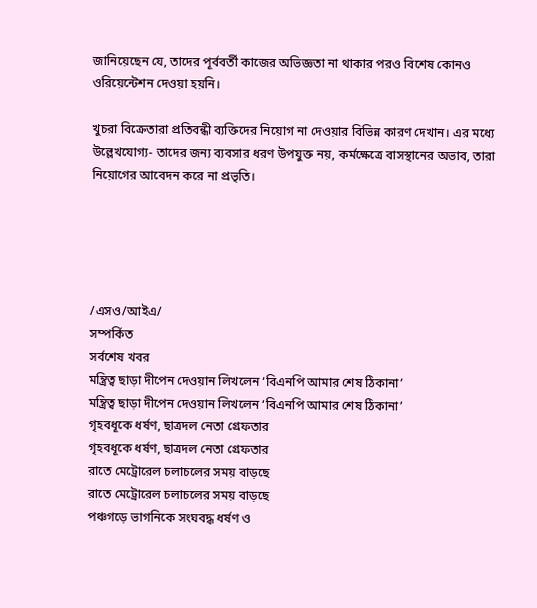জানিয়েছেন যে, তাদের পূর্ববর্তী কাজের অভিজ্ঞতা না থাকার পরও বিশেষ কোনও ওরিয়েন্টেশন দেওয়া হয়নি।

খুচরা বিক্রেতারা প্রতিবন্ধী ব্যক্তিদের নিয়োগ না দেওয়ার বিভিন্ন কারণ দেখান। এর মধ্যে উল্লেখযোগ্য- তাদের জন্য ব্যবসার ধরণ উপযুক্ত নয়, কর্মক্ষেত্রে বাসস্থানের অভাব, তারা নিয়োগের আবেদন করে না প্রভৃতি।





/এসও/আইএ/
সম্পর্কিত
সর্বশেষ খবর
মন্ত্রিত্ব ছাড়া দীপেন দেওয়ান লিখলেন ‘বিএনপি আমার শেষ ঠিকানা’
মন্ত্রিত্ব ছাড়া দীপেন দেওয়ান লিখলেন ‘বিএনপি আমার শেষ ঠিকানা’
গৃহবধূকে ধর্ষণ, ছাত্রদল নেতা গ্রেফতার
গৃহবধূকে ধর্ষণ, ছাত্রদল নেতা গ্রেফতার
রাতে মেট্রোরেল চলাচলের সময় বাড়ছে
রাতে মেট্রোরেল চলাচলের সময় বাড়ছে
পঞ্চগড়ে ভাগনিকে সংঘবদ্ধ ধর্ষণ ও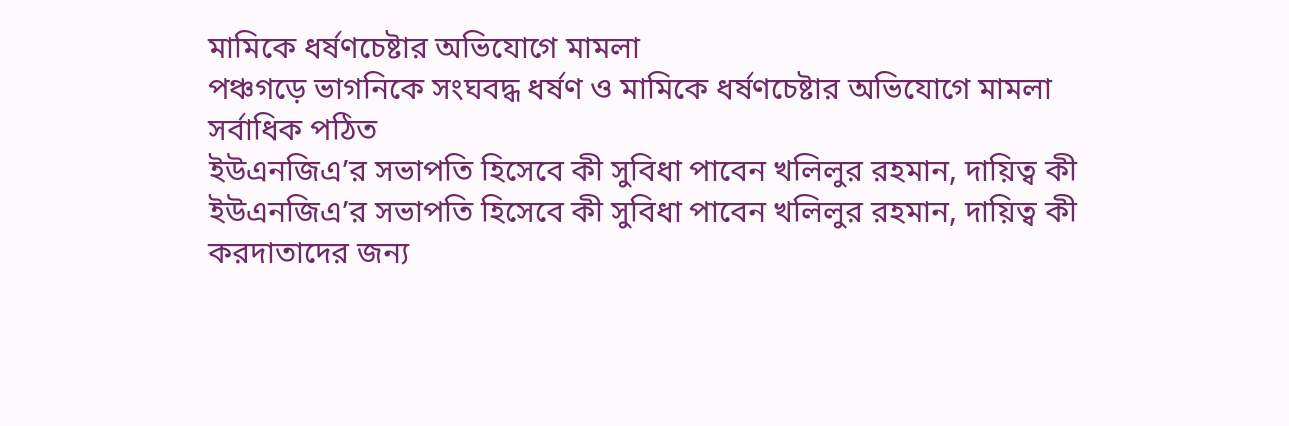মামিকে ধর্ষণচেষ্টার অভিযোগে মামলা
পঞ্চগড়ে ভাগনিকে সংঘবদ্ধ ধর্ষণ ও মামিকে ধর্ষণচেষ্টার অভিযোগে মামলা
সর্বাধিক পঠিত
ইউএনজিএ’র সভাপতি হিসেবে কী সুবিধা পাবেন খলিলুর রহমান, দায়িত্ব কী
ইউএনজিএ’র সভাপতি হিসেবে কী সুবিধা পাবেন খলিলুর রহমান, দায়িত্ব কী
করদাতাদের জন্য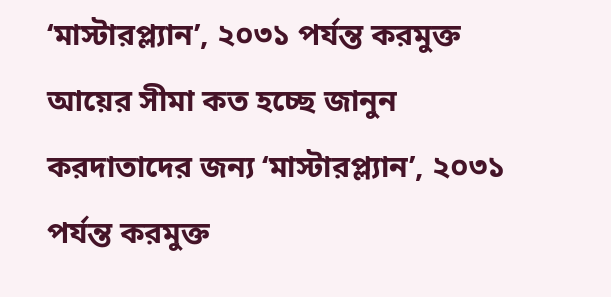‘মাস্টারপ্ল্যান’, ২০৩১ পর্যন্ত করমুক্ত আয়ের সীমা কত হচ্ছে জানুন
করদাতাদের জন্য ‘মাস্টারপ্ল্যান’, ২০৩১ পর্যন্ত করমুক্ত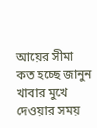আয়ের সীমা কত হচ্ছে জানুন
খাবার মুখে দেওয়ার সময়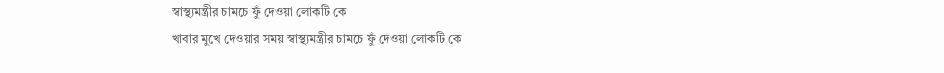স্বাস্থ্যমন্ত্রীর চামচে ফুঁ দেওয়া লোকটি কে
খাবার মুখে দেওয়ার সময় স্বাস্থ্যমন্ত্রীর চামচে ফুঁ দেওয়া লোকটি কে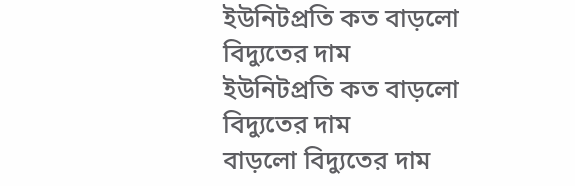ইউনিটপ্রতি কত বাড়লো বিদ্যুতের দাম
ইউনিটপ্রতি কত বাড়লো বিদ্যুতের দাম
বাড়লো বিদ্যুতের দাম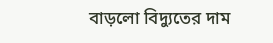বাড়লো বিদ্যুতের দাম